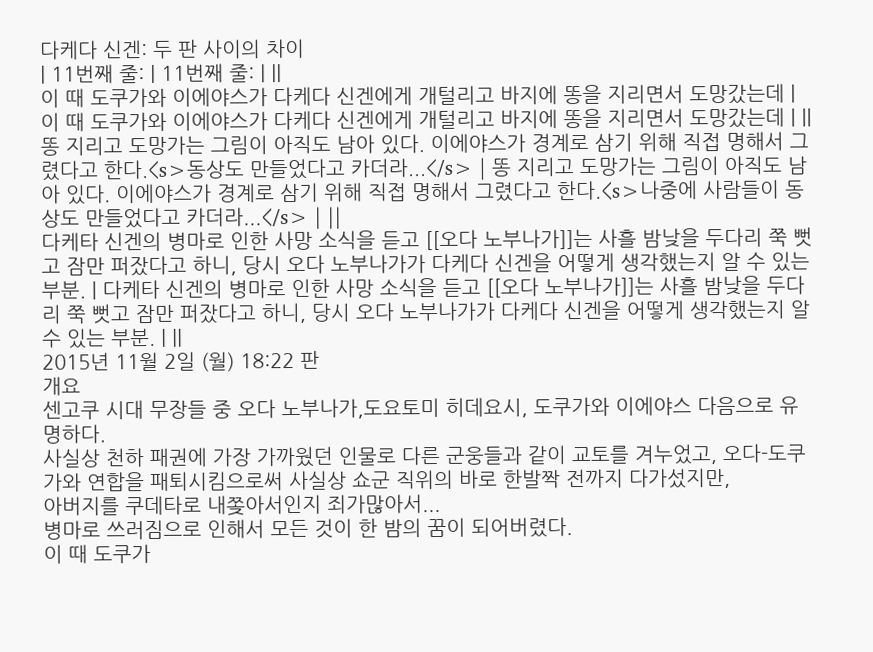다케다 신겐: 두 판 사이의 차이
| 11번째 줄: | 11번째 줄: | ||
이 때 도쿠가와 이에야스가 다케다 신겐에게 개털리고 바지에 똥을 지리면서 도망갔는데 | 이 때 도쿠가와 이에야스가 다케다 신겐에게 개털리고 바지에 똥을 지리면서 도망갔는데 | ||
똥 지리고 도망가는 그림이 아직도 남아 있다. 이에야스가 경계로 삼기 위해 직접 명해서 그렸다고 한다.<s>동상도 만들었다고 카더라...</s> | 똥 지리고 도망가는 그림이 아직도 남아 있다. 이에야스가 경계로 삼기 위해 직접 명해서 그렸다고 한다.<s>나중에 사람들이 동상도 만들었다고 카더라...</s> | ||
다케타 신겐의 병마로 인한 사망 소식을 듣고 [[오다 노부나가]]는 사흘 밤낮을 두다리 쭉 뻣고 잠만 퍼잤다고 하니, 당시 오다 노부나가가 다케다 신겐을 어떻게 생각했는지 알 수 있는 부분. | 다케타 신겐의 병마로 인한 사망 소식을 듣고 [[오다 노부나가]]는 사흘 밤낮을 두다리 쭉 뻣고 잠만 퍼잤다고 하니, 당시 오다 노부나가가 다케다 신겐을 어떻게 생각했는지 알 수 있는 부분. | ||
2015년 11월 2일 (월) 18:22 판
개요
센고쿠 시대 무장들 중 오다 노부나가,도요토미 히데요시, 도쿠가와 이에야스 다음으로 유명하다.
사실상 천하 패권에 가장 가까웠던 인물로 다른 군웅들과 같이 교토를 겨누었고, 오다-도쿠가와 연합을 패퇴시킴으로써 사실상 쇼군 직위의 바로 한발짝 전까지 다가섰지만,
아버지를 쿠데타로 내쫒아서인지 죄가많아서...
병마로 쓰러짐으로 인해서 모든 것이 한 밤의 꿈이 되어버렸다.
이 때 도쿠가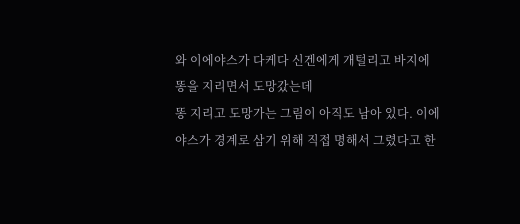와 이에야스가 다케다 신겐에게 개털리고 바지에 똥을 지리면서 도망갔는데
똥 지리고 도망가는 그림이 아직도 남아 있다. 이에야스가 경계로 삼기 위해 직접 명해서 그렸다고 한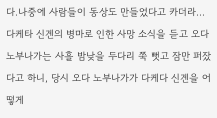다.나중에 사람들이 동상도 만들었다고 카더라...
다케타 신겐의 병마로 인한 사망 소식을 듣고 오다 노부나가는 사흘 밤낮을 두다리 쭉 뻣고 잠만 퍼잤다고 하니, 당시 오다 노부나가가 다케다 신겐을 어떻게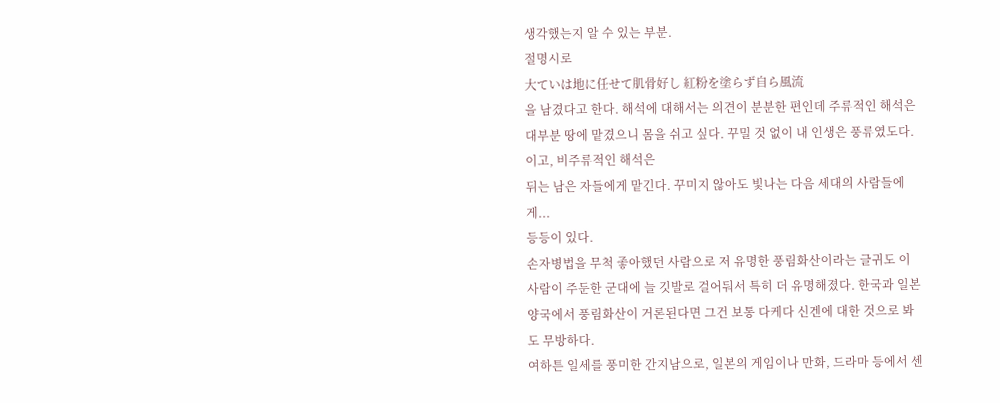생각했는지 알 수 있는 부분.
절명시로
大ていは地に任せて肌骨好し 紅粉を塗らず自ら風流
을 남겼다고 한다. 해석에 대해서는 의견이 분분한 편인데 주류적인 해석은
대부분 땅에 맡겼으니 몸을 쉬고 싶다. 꾸밀 것 없이 내 인생은 풍류였도다.
이고, 비주류적인 해석은
뒤는 남은 자들에게 맡긴다. 꾸미지 않아도 빛나는 다음 세대의 사람들에게...
등등이 있다.
손자병법을 무척 좋아했던 사람으로 저 유명한 풍림화산이라는 글귀도 이 사람이 주둔한 군대에 늘 깃발로 걸어둬서 특히 더 유명해졌다. 한국과 일본 양국에서 풍림화산이 거론된다면 그건 보통 다케다 신겐에 대한 것으로 봐도 무방하다.
여하튼 일세를 풍미한 간지남으로, 일본의 게임이나 만화, 드라마 등에서 센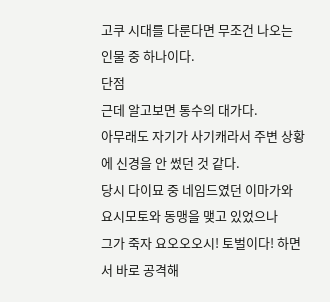고쿠 시대를 다룬다면 무조건 나오는 인물 중 하나이다.
단점
근데 알고보면 통수의 대가다.
아무래도 자기가 사기캐라서 주변 상황에 신경을 안 썼던 것 같다.
당시 다이묘 중 네임드였던 이마가와 요시모토와 동맹을 맺고 있었으나
그가 죽자 요오오오시! 토벌이다! 하면서 바로 공격해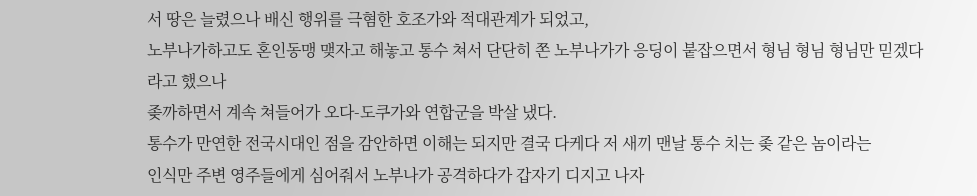서 땅은 늘렸으나 배신 행위를 극혐한 호조가와 적대관계가 되었고,
노부나가하고도 혼인동맹 맺자고 해놓고 통수 쳐서 단단히 쫀 노부나가가 응딩이 붙잡으면서 형님 형님 형님만 믿겠다 라고 했으나
좆까하면서 계속 쳐들어가 오다-도쿠가와 연합군을 박살 냈다.
통수가 만연한 전국시대인 점을 감안하면 이해는 되지만 결국 다케다 저 새끼 맨날 통수 치는 좆 같은 놈이라는
인식만 주변 영주들에게 심어줘서 노부나가 공격하다가 갑자기 디지고 나자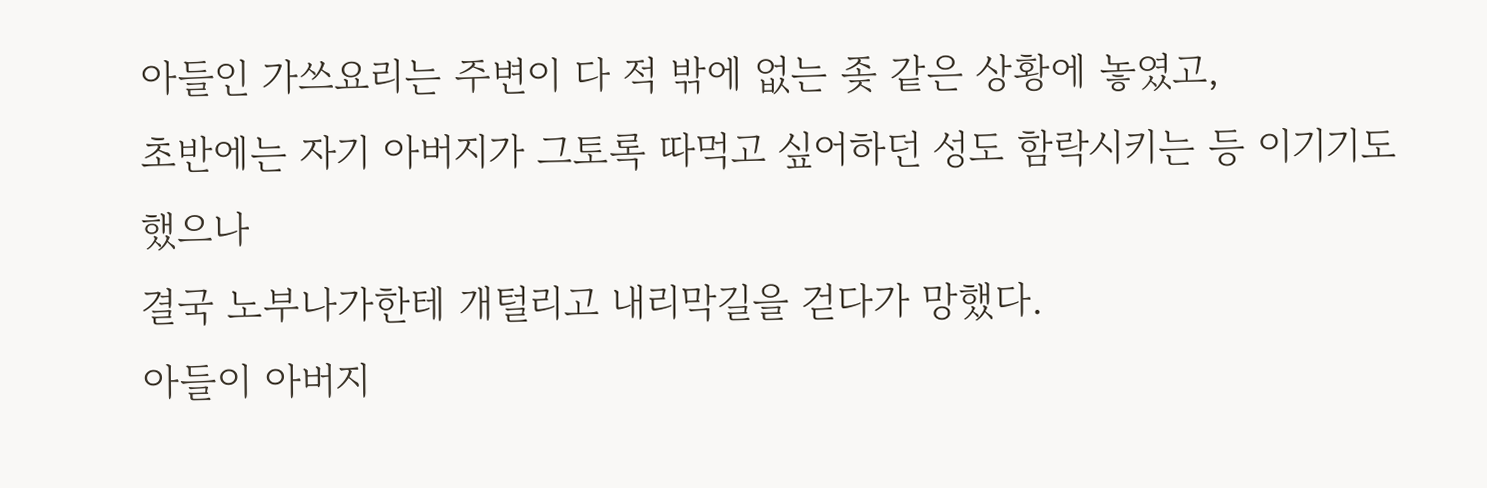아들인 가쓰요리는 주변이 다 적 밖에 없는 좆 같은 상황에 놓였고,
초반에는 자기 아버지가 그토록 따먹고 싶어하던 성도 함락시키는 등 이기기도 했으나
결국 노부나가한테 개털리고 내리막길을 걷다가 망했다.
아들이 아버지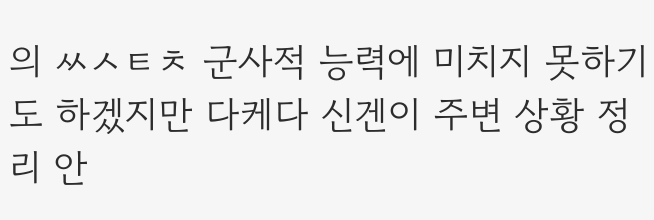의 ㅆㅅㅌㅊ 군사적 능력에 미치지 못하기도 하겠지만 다케다 신겐이 주변 상황 정리 안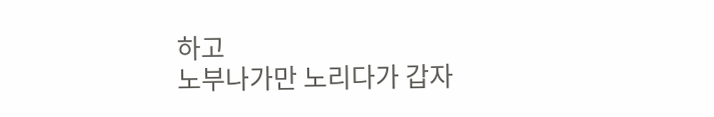하고
노부나가만 노리다가 갑자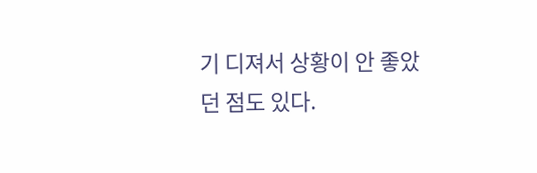기 디져서 상황이 안 좋았던 점도 있다.